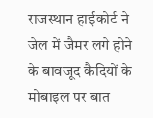राजस्थान हाईकोर्ट ने जेल में जैमर लगे होने के बावजूद कैदियों के मोबाइल पर बात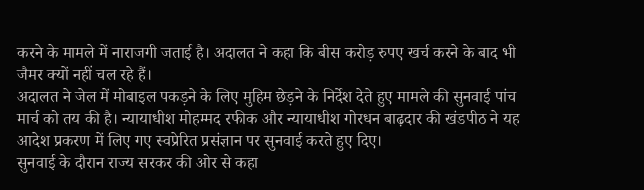करने के मामले में नाराजगी जताई है। अदालत ने कहा कि बीस करोड़ रुपए खर्च करने के बाद भी जैमर क्यों नहीं चल रहे हैं।
अदालत ने जेल में मोबाइल पकड़ने के लिए मुहिम छेड़ने के निर्देश देते हुए मामले की सुनवाई पांच मार्च को तय की है। न्यायाधीश मोहम्मद रफीक और न्यायाधीश गोरधन बाढ़दार की खंडपीठ ने यह आदेश प्रकरण में लिए गए स्वप्रेरित प्रसंज्ञान पर सुनवाई करते हुए दिए।
सुनवाई के दौरान राज्य सरकर की ओर से कहा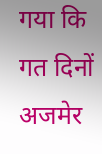गया कि गत दिनों अजमेर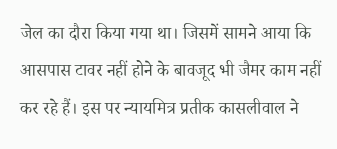जेल का दौरा किया गया था। जिसमें सामने आया कि आसपास टावर नहीं होने के बावजूद भी जैमर काम नहीं कर रहे हैं। इस पर न्यायमित्र प्रतीक कासलीवाल ने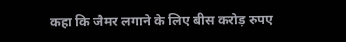कहा कि जैमर लगाने के लिए बीस करोड़ रुपए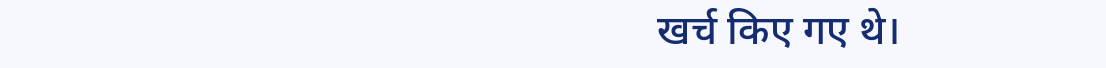खर्च किए गए थे।